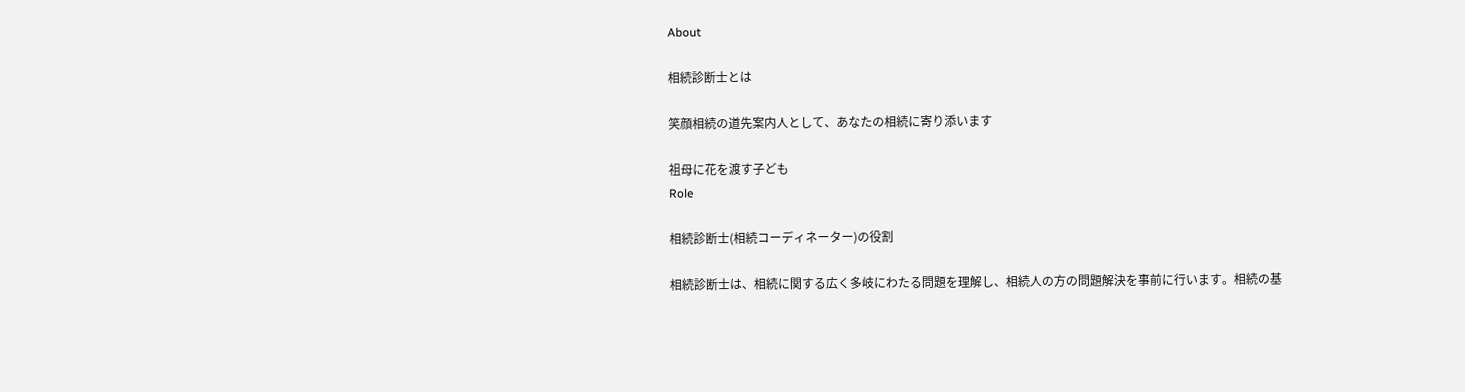About

相続診断士とは

笑顔相続の道先案内人として、あなたの相続に寄り添います

祖母に花を渡す子ども
Role

相続診断士(相続コーディネーター)の役割

相続診断士は、相続に関する広く多岐にわたる問題を理解し、相続人の方の問題解決を事前に行います。相続の基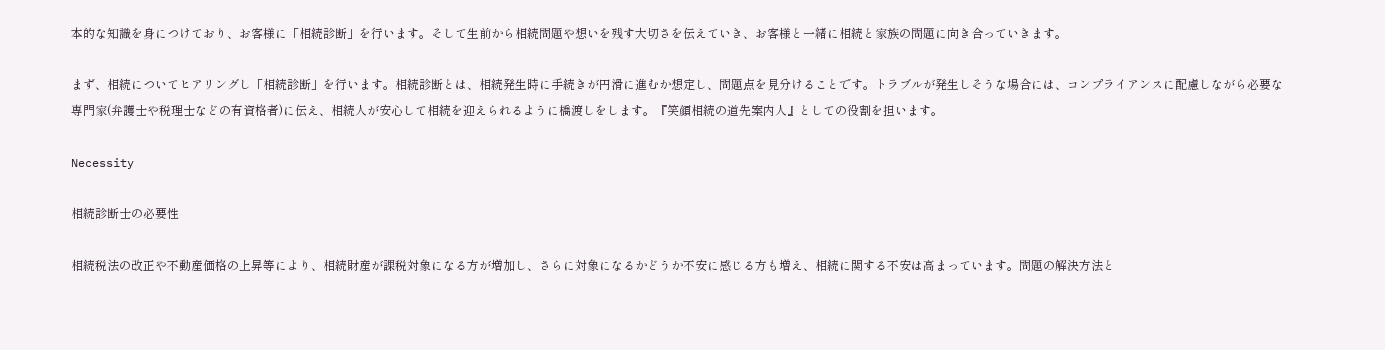本的な知識を身につけており、お客様に「相続診断」を行います。そして生前から相続問題や想いを残す大切さを伝えていき、お客様と一緒に相続と家族の問題に向き合っていきます。

まず、相続についてヒアリングし「相続診断」を行います。相続診断とは、相続発生時に手続きが円滑に進むか想定し、問題点を見分けることです。トラブルが発生しそうな場合には、コンプライアンスに配慮しながら必要な専門家(弁護士や税理士などの有資格者)に伝え、相続人が安心して相続を迎えられるように橋渡しをします。『笑顔相続の道先案内人』としての役割を担います。

Necessity

相続診断士の必要性

相続税法の改正や不動産価格の上昇等により、相続財産が課税対象になる方が増加し、さらに対象になるかどうか不安に感じる方も増え、相続に関する不安は高まっています。問題の解決方法と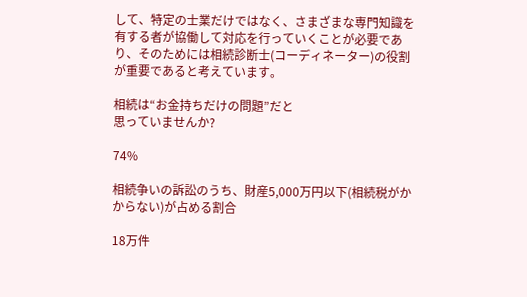して、特定の士業だけではなく、さまざまな専門知識を有する者が協働して対応を行っていくことが必要であり、そのためには相続診断士(コーディネーター)の役割が重要であると考えています。

相続は“お金持ちだけの問題”だと
思っていませんか?

74%

相続争いの訴訟のうち、財産5,000万円以下(相続税がかからない)が占める割合

18万件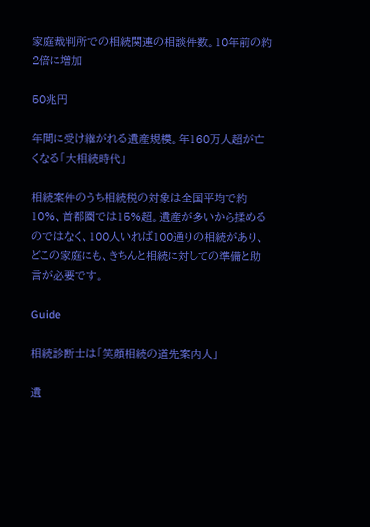家庭裁判所での相続関連の相談件数。10年前の約2倍に増加

50兆円

年間に受け継がれる遺産規模。年160万人超が亡くなる「大相続時代」

相続案件のうち相続税の対象は全国平均で約10%、首都圏では15%超。遺産が多いから揉めるのではなく、100人いれば100通りの相続があり、どこの家庭にも、きちんと相続に対しての準備と助言が必要です。

Guide

相続診断士は「笑顔相続の道先案内人」

遺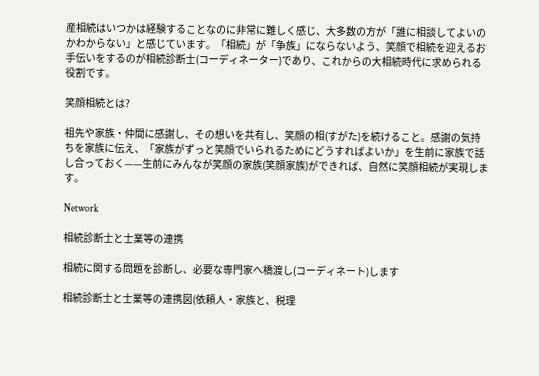産相続はいつかは経験することなのに非常に難しく感じ、大多数の方が「誰に相談してよいのかわからない」と感じています。「相続」が「争族」にならないよう、笑顔で相続を迎えるお手伝いをするのが相続診断士(コーディネーター)であり、これからの大相続時代に求められる役割です。

笑顔相続とは?

祖先や家族・仲間に感謝し、その想いを共有し、笑顔の相(すがた)を続けること。感謝の気持ちを家族に伝え、「家族がずっと笑顔でいられるためにどうすればよいか」を生前に家族で話し合っておく——生前にみんなが笑顔の家族(笑顔家族)ができれば、自然に笑顔相続が実現します。

Network

相続診断士と士業等の連携

相続に関する問題を診断し、必要な専門家へ橋渡し(コーディネート)します

相続診断士と士業等の連携図(依頼人・家族と、税理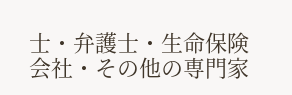士・弁護士・生命保険会社・その他の専門家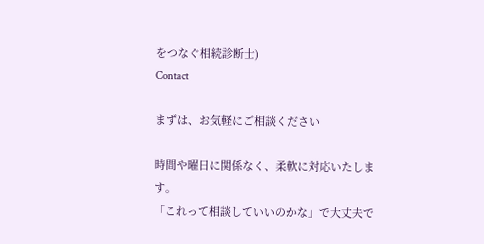をつなぐ相続診断士)
Contact

まずは、お気軽にご相談ください

時間や曜日に関係なく、柔軟に対応いたします。
「これって相談していいのかな」で大丈夫で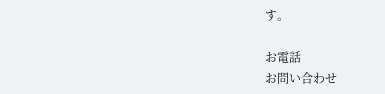す。

お電話
お問い合わせ